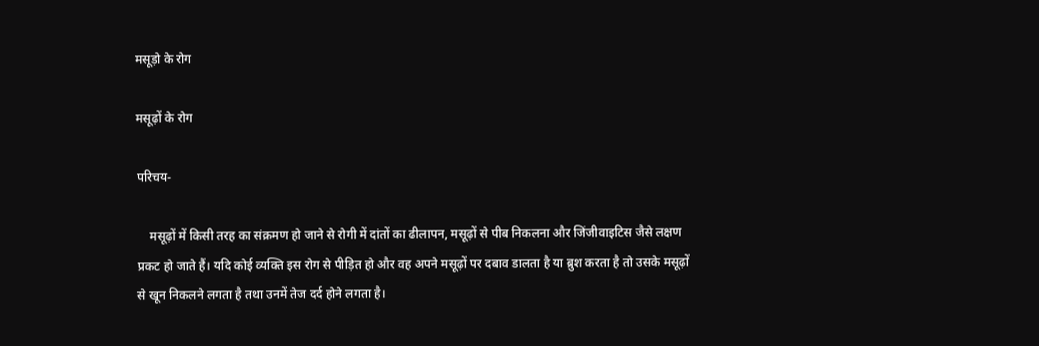मसूड़ो के रोग

मसूढ़ों के रोग

परिचय-

    मसूढ़ों में किसी तरह का संक्रमण हो जाने से रोगी में दांतों का ढीलापन, मसूढ़ों से पीब निकलना और जिंजीवाइटिस जैसे लक्षण प्रकट हो जाते हैं। यदि कोई व्यक्ति इस रोग से पीड़ित हो और वह अपने मसूढ़ों पर दबाव डालता है या ब्रुश करता है तो उसके मसूढ़ों से खून निकलने लगता है तथा उनमें तेज दर्द होने लगता है।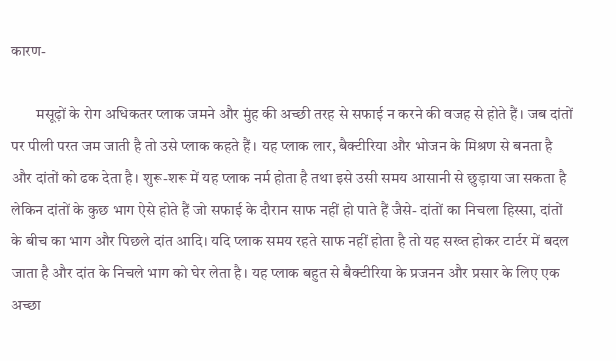कारण-

        मसूढ़ों के रोग अधिकतर प्लाक जमने और मुंह की अच्छी तरह से सफाई न करने की वजह से होते हैं। जब दांतों पर पीली परत जम जाती है तो उसे प्लाक कहते हैं। यह प्लाक लार, बैक्टीरिया और भोजन के मिश्रण से बनता है और दांतों को ढक देता है। शुरू-शरू में यह प्लाक नर्म होता है तथा इसे उसी समय आसानी से छुड़ाया जा सकता है लेकिन दांतों के कुछ भाग ऐसे होते हैं जो सफाई के दौरान साफ नहीं हो पाते हैं जैसे- दांतों का निचला हिस्सा, दांतों के बीच का भाग और पिछले दांत आदि। यदि प्लाक समय रहते साफ नहीं होता है तो यह सख्त होकर टार्टर में बदल जाता है और दांत के निचले भाग को घेर लेता है। यह प्लाक बहुत से बैक्टीरिया के प्रजनन और प्रसार के लिए एक अच्छा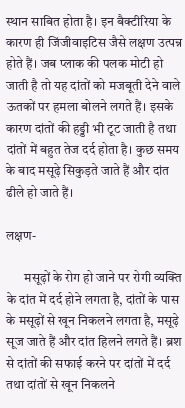स्थान साबित होता है। इन बैक्टीरिया के कारण ही जिंजीवाइटिस जैसे लक्षण उत्पन्न होते हैं। जब प्लाक की पलक मोटी हो जाती है तो यह दांतों को मजबूती देने वाले ऊतकों पर हमला बोलने लगते हैं। इसके कारण दांतों की हड्डी भी टूट जाती है तथा दांतों में बहुत तेज दर्द होता है। कुछ समय के बाद मसूढ़े सिकुड़ते जाते हैं और दांत ढीले हो जाते हैं।

लक्षण-

       मसूढ़ों के रोग हो जाने पर रोगी व्यक्ति के दांत में दर्द होने लगता है, दांतों के पास के मसूढ़ों से खून निकलने लगता है, मसूढ़े सूज जाते हैं और दांत हिलने लगते हैं। ब्रश से दांतों की सफाई करने पर दांतों में दर्द तथा दांतों से खून निकलने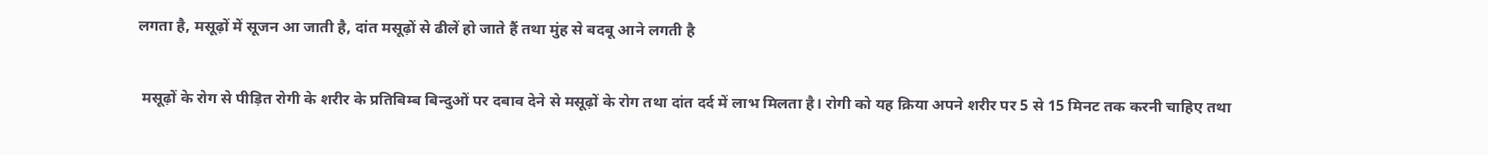लगता है, मसूढ़ों में सूजन आ जाती है, दांत मसूढ़ों से ढीलें हो जाते हैं तथा मुंह से बदबू आने लगती है


 मसूढ़ों के रोग से पीड़ित रोगी के शरीर के प्रतिबिम्ब बिन्दुओं पर दबाव देने से मसूढ़ों के रोग तथा दांत दर्द में लाभ मिलता है। रोगी को यह क्रिया अपने शरीर पर 5 से 15 मिनट तक करनी चाहिए तथा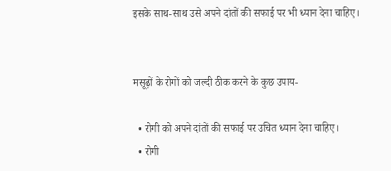इसके साथ-साथ उसे अपने दांतों की सफाई पर भी ध्यान देना चाहिए।


मसूढ़ों के रोगों को जल्दी ठीक करने के कुछ उपाय-

  • रोगी को अपने दांतों की सफाई पर उचित ध्यान देना चाहिए।
  • रोगी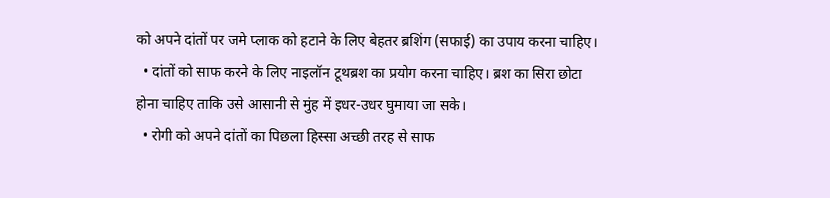को अपने दांतों पर जमे प्लाक को हटाने के लिए बेहतर ब्रशिंग (सफाई) का उपाय करना चाहिए।
  • दांतों को साफ करने के लिए नाइलॉन टूथब्रश का प्रयोग करना चाहिए। ब्रश का सिरा छोटा होना चाहिए ताकि उसे आसानी से मुंह में इधर-उधर घुमाया जा सके।
  • रोगी को अपने दांतों का पिछला हिस्सा अच्छी तरह से साफ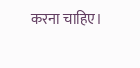करना चाहिए।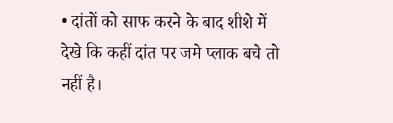• दांतों को साफ करने के बाद शीशे में देखे कि कहीं दांत पर जमे प्लाक बचे तो नहीं है।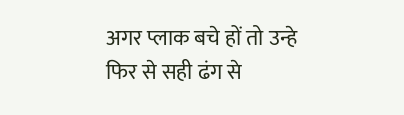अगर प्लाक बचे हों तो उन्हे फिर से सही ढंग से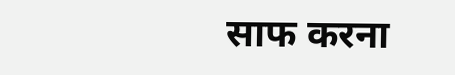साफ करना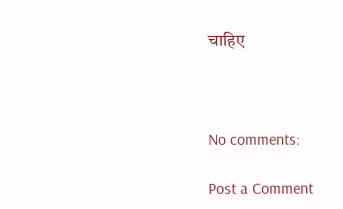चाहिए



No comments:

Post a Comment